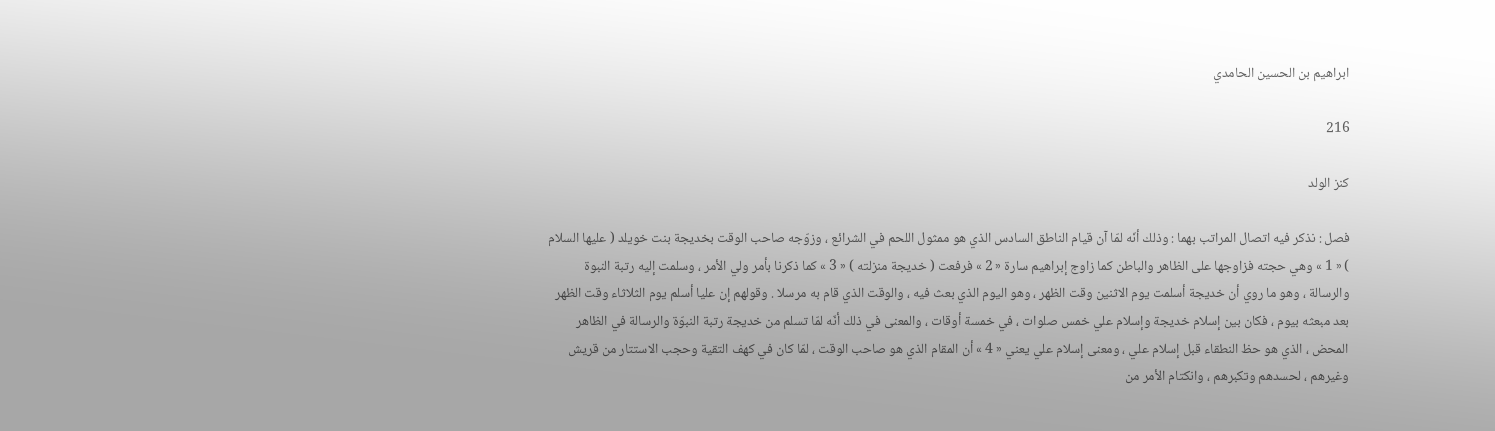ابراهيم بن الحسين الحامدي

216

كنز الولد

فصل : نذكر فيه اتصال المراتب بهما : وذلك أنّه لمّا آن قيام الناطق السادس الذي هو ممثول اللحم في الشرائع ، وزوّجه صاحب الوقت بخديجة بنت خويلد ( عليها السلام ) « 1 » وهي حجته فزاوجها على الظاهر والباطن كما زاوج إبراهيم سارة « 2 » فرفعت ( خديجة منزلته ) « 3 » كما ذكرنا بأمر ولي الأمر ، وسلمت إليه رتبة النبوة والرسالة ، وهو ما روي أن خديجة أسلمت يوم الاثنين وقت الظهر ، وهو اليوم الذي بعث فيه ، والوقت الذي قام به مرسلا . وقولهم إن عليا أسلم يوم الثلاثاء وقت الظهر بعد مبعثه بيوم ، فكان بين إسلام خديجة وإسلام علي خمس صلوات ، في خمسة أوقات ، والمعنى في ذلك أنّه لمّا تسلم من خديجة رتبة النبوّة والرسالة في الظاهر المحض ، الذي هو حظ النطقاء قبل إسلام علي ، ومعنى إسلام علي يعني « 4 » أن المقام الذي هو صاحب الوقت ، لمّا كان في كهف التقية وحجب الاستتار من قريش وغيرهم ، لحسدهم وتكبرهم ، وانكتام الأمر من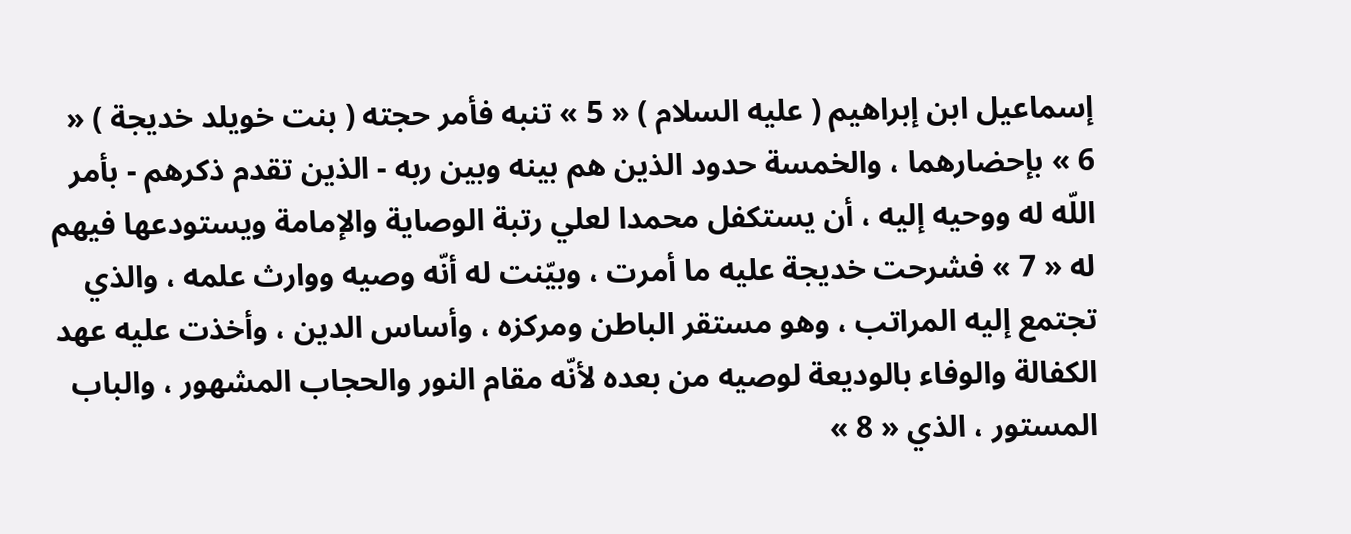إسماعيل ابن إبراهيم ( عليه السلام ) « 5 » تنبه فأمر حجته ( بنت خويلد خديجة ) « 6 » بإحضارهما ، والخمسة حدود الذين هم بينه وبين ربه - الذين تقدم ذكرهم - بأمر اللّه له ووحيه إليه ، أن يستكفل محمدا لعلي رتبة الوصاية والإمامة ويستودعها فيهم له « 7 » فشرحت خديجة عليه ما أمرت ، وبيّنت له أنّه وصيه ووارث علمه ، والذي تجتمع إليه المراتب ، وهو مستقر الباطن ومركزه ، وأساس الدين ، وأخذت عليه عهد الكفالة والوفاء بالوديعة لوصيه من بعده لأنّه مقام النور والحجاب المشهور ، والباب المستور ، الذي « 8 »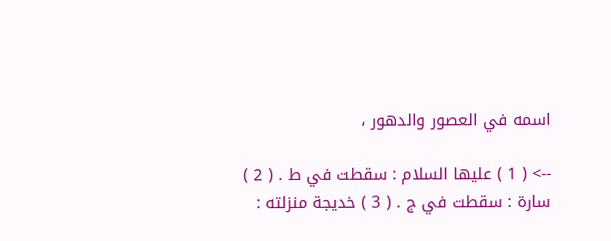اسمه في العصور والدهور ،

--> ( 1 ) عليها السلام : سقطت في ط . ( 2 ) سارة : سقطت في ج . ( 3 ) خديجة منزلته :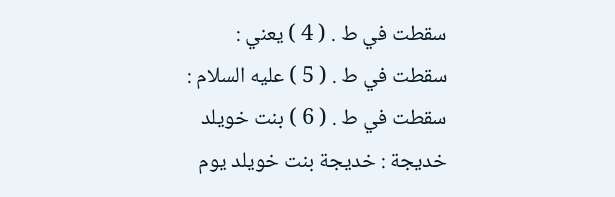سقطت في ط . ( 4 ) يعني : سقطت في ط . ( 5 ) عليه السلام : سقطت في ط . ( 6 ) بنت خويلد خديجة : خديجة بنت خويلد يوم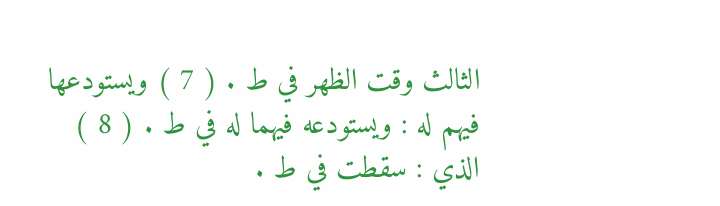الثالث وقت الظهر في ط . ( 7 ) ويستودعها فيهم له : ويستودعه فيهما له في ط . ( 8 ) الذي : سقطت في ط .